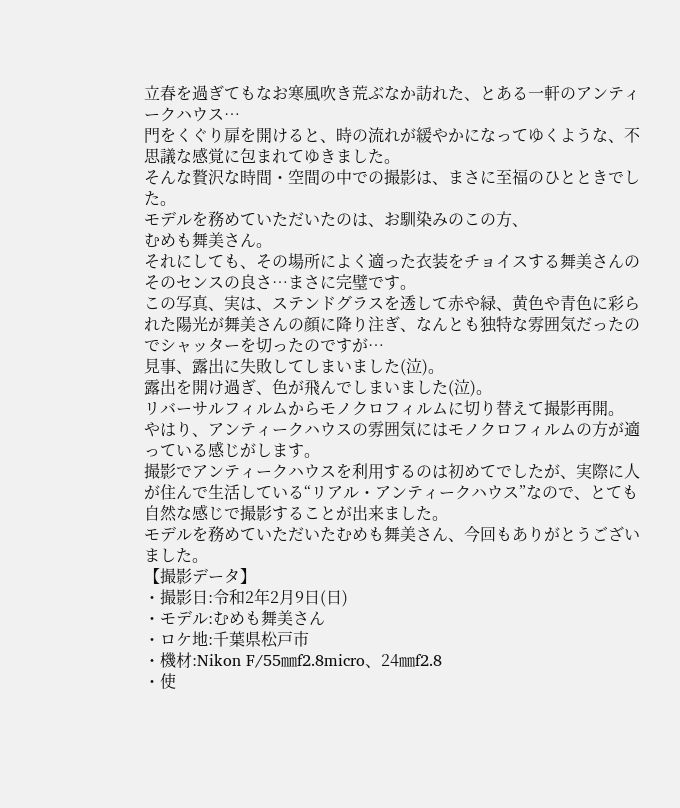立春を過ぎてもなお寒風吹き荒ぶなか訪れた、とある一軒のアンティークハウス…
門をくぐり扉を開けると、時の流れが緩やかになってゆくような、不思議な感覚に包まれてゆきました。
そんな贅沢な時間・空間の中での撮影は、まさに至福のひとときでした。
モデルを務めていただいたのは、お馴染みのこの方、
むめも舞美さん。
それにしても、その場所によく適った衣装をチョイスする舞美さんのそのセンスの良さ…まさに完璧です。
この写真、実は、ステンドグラスを透して赤や緑、黄色や青色に彩られた陽光が舞美さんの顔に降り注ぎ、なんとも独特な雰囲気だったのでシャッターを切ったのですが…
見事、露出に失敗してしまいました(泣)。
露出を開け過ぎ、色が飛んでしまいました(泣)。
リバーサルフィルムからモノクロフィルムに切り替えて撮影再開。
やはり、アンティークハウスの雰囲気にはモノクロフィルムの方が適っている感じがします。
撮影でアンティークハウスを利用するのは初めてでしたが、実際に人が住んで生活している“リアル・アンティークハウス”なので、とても自然な感じで撮影することが出来ました。
モデルを務めていただいたむめも舞美さん、今回もありがとうございました。
【撮影データ】
・撮影日:令和2年2月9日(日)
・モデル:むめも舞美さん
・ロケ地:千葉県松戸市
・機材:Nikon F/55㎜f2.8micro、24㎜f2.8
・使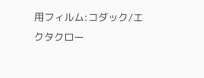用フィルム:コダック/エクタクロー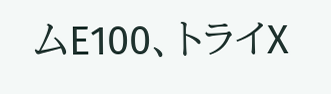ムE100、トライX